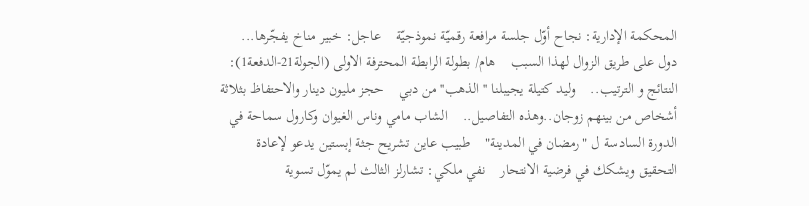المحكمة الإدارية: نجاح أوّل جلسة مرافعة رقميّة نموذجيّة    عاجل: خبير مناخ يفجّرها... دول على طريق الزوال لهذا السبب    هام/ بطولة الرابطة المحترفة الاولى (الجولة21-الدفعة1): النتائج و الترتيب..    وليد كتيلة يجيبلنا '' الذهب''من دبي    حجز مليون دينار والاحتفاظ بثلاثة أشخاص من بينهم زوجان..وهذه التفاصيل..    الشاب مامي وناس الغيوان وكارول سماحة في الدورة السادسة ل "رمضان في المدينة"    طبيب عاين تشريح جثة إبستين يدعو لإعادة التحقيق ويشكك في فرضية الانتحار    نفي ملكي: تشارلز الثالث لم يموّل تسوية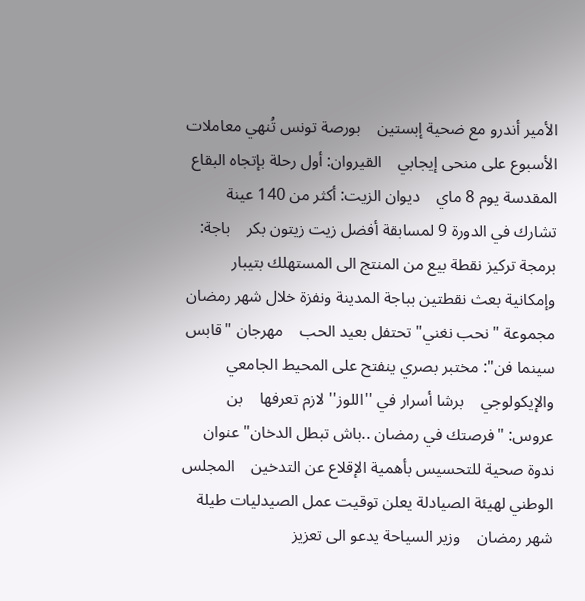الأمير أندرو مع ضحية إبستين    بورصة تونس تُنهي معاملات الأسبوع على منحى إيجابي    القيروان: أول رحلة بإتجاه البقاع المقدسة يوم 8 ماي    ديوان الزيت: أكثر من 140 عينة تشارك في الدورة 9 لمسابقة أفضل زيت زيتون بكر    باجة: برمجة تركيز نقطة بيع من المنتج الى المستهلك بتيبار وإمكانية بعث نقطتين بباجة المدينة ونفزة خلال شهر رمضان    مجموعة "نحب نغني" تحتفل بعيد الحب    مهرجان "قابس سينما فن": مختبر بصري ينفتح على المحيط الجامعي والإيكولوجي    برشا أسرار في ''اللوز'' لازم تعرفها    بن عروس: "فرصتك في رمضان ..باش تبطل الدخان" عنوان ندوة صحية للتحسيس بأهمية الإقلاع عن التدخين    المجلس الوطني لهيئة الصيادلة يعلن توقيت عمل الصيدليات طيلة شهر رمضان    وزير السياحة يدعو الى تعزيز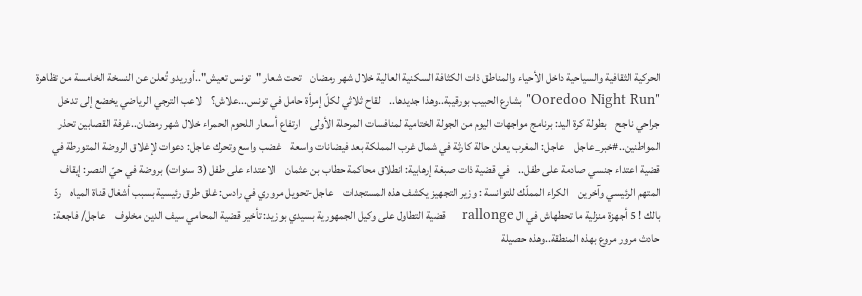الحركية الثقافية والسياحية داخل الأحياء والمناطق ذات الكثافة السكنية العالية خلال شهر رمضان    تحت شعار "تونس تعيش"..أوريدو تُعلن عن النسخة الخامسة من تظاهرة "Ooredoo Night Run" بشارع الحبيب بورقيبة..وهذا جديدها..    لقاح ثلاثي لكلّ إمرأة حامل في تونس...علاش؟    لاعب الترجي الرياضي يخضع إلى تدخل جراحي ناجح    بطولة كرة اليد: برنامج مواجهات اليوم من الجولة الختامية لمنافسات المرحلة الأولى    ارتفاع أسعار اللحوم الحمراء خلال شهر رمضان..غرفة القصابين تحذر المواطنين..#خبر_عاجل    عاجل: المغرب يعلن حالة كارثة في شمال غرب المملكة بعد فيضانات واسعة    غضب واسع وتحرك عاجل: دعوات لإغلاق الروضة المتورطة في قضية اعتداء جنسي صادمة على طفل..    في قضية ذات صبغة إرهابية: انطلاق محاكمة حطاب بن عثمان    الاعتداء على طفل (3 سنوات) بروضة في حيّ النصر: إيقاف المتهم الرئيسي وآخرين    الكراء المملّك للتوانسة : وزير التجهيز يكشف هذه المستجدات    عاجل-تحويل مروري في رادس: غلق طرق رئيسية بسبب أشغال قناة المياه    ردّ بالك ! 5 أجهزة منزلية ما تحطهاش في ال rallonge    قضية التطاول على وكيل الجمهورية بسيدي بوزيد: تأخير قضية المحامي سيف الدين مخلوف    عاجل/ فاجعة: حادث مرور مروع بهذه المنطقة..وهذه حصيلة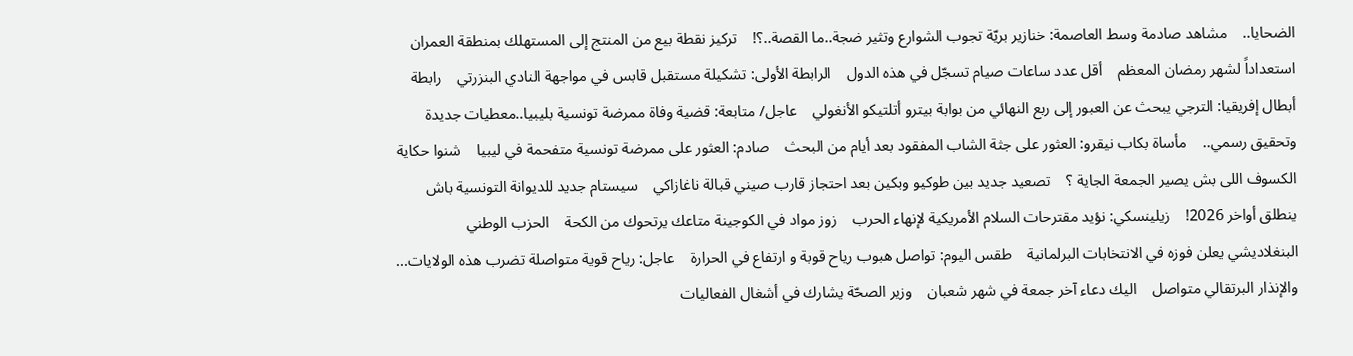الضحايا..    مشاهد صادمة وسط العاصمة: خنازير بريّة تجوب الشوارع وتثير ضجة..ما القصة..؟!    تركيز نقطة بيع من المنتج إلى المستهلك بمنطقة العمران استعداداً لشهر رمضان المعظم    أقل عدد ساعات صيام تسجّل في هذه الدول    الرابطة الأولى: تشكيلة مستقبل قابس في مواجهة النادي البنزرتي    رابطة أبطال إفريقيا: الترجي يبحث عن العبور إلى ربع النهائي من بوابة بيترو أتلتيكو الأنغولي    عاجل/ متابعة: قضية وفاة ممرضة تونسية بليبيا..معطيات جديدة وتحقيق رسمي..    مأساة بكاب نيقرو: العثور على جثة الشاب المفقود بعد أيام من البحث    صادم: العثور على ممرضة تونسية متفحمة في ليبيا    شنوا حكاية الكسوف اللى بش يصير الجمعة الجاية ؟    تصعيد جديد بين طوكيو وبكين بعد احتجاز قارب صيني قبالة ناغازاكي    سيستام جديد للديوانة التونسية باش ينطلق أواخر 2026!    زيلينسكي: نؤيد مقترحات السلام الأمريكية لإنهاء الحرب    زوز مواد في الكوجينة متاعك يرتحوك من الكحة    الحزب الوطني البنغلاديشي يعلن فوزه في الانتخابات البرلمانية    طقس اليوم: تواصل هبوب رياح قوبة و ارتفاع في الحرارة    عاجل: رياح قوية متواصلة تضرب هذه الولايات... والإنذار البرتقالي متواصل    اليك دعاء آخر جمعة في شهر شعبان    وزير الصحّة يشارك في أشغال الفعاليات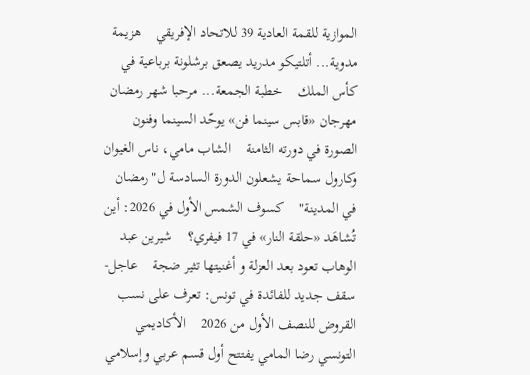الموازية للقمة العادية 39 للاتحاد الإفريقي    هزيمة مدوية... أتلتيكو مدريد يصعق برشلونة برباعية في كأس الملك    خطبة الجمعة... مرحبا شهر رمضان    مهرجان «قابس سينما فن» يوحّد السينما وفنون الصورة في دورته الثامنة    الشاب مامي، ناس الغيوان وكارول سماحة يشعلون الدورة السادسة ل"رمضان في المدينة"    كسوف الشمس الأول في 2026: أين تُشاهَد «حلقة النار» في 17 فيفري؟    شيرين عبد الوهاب تعود بعد العزلة و أغنيتها تثير ضجة    عاجل-سقف جديد للفائدة في تونس: تعرف على نسب القروض للنصف الأول من 2026    الأكاديمي التونسي رضا المامي يفتتح أول قسم عربي وإسلامي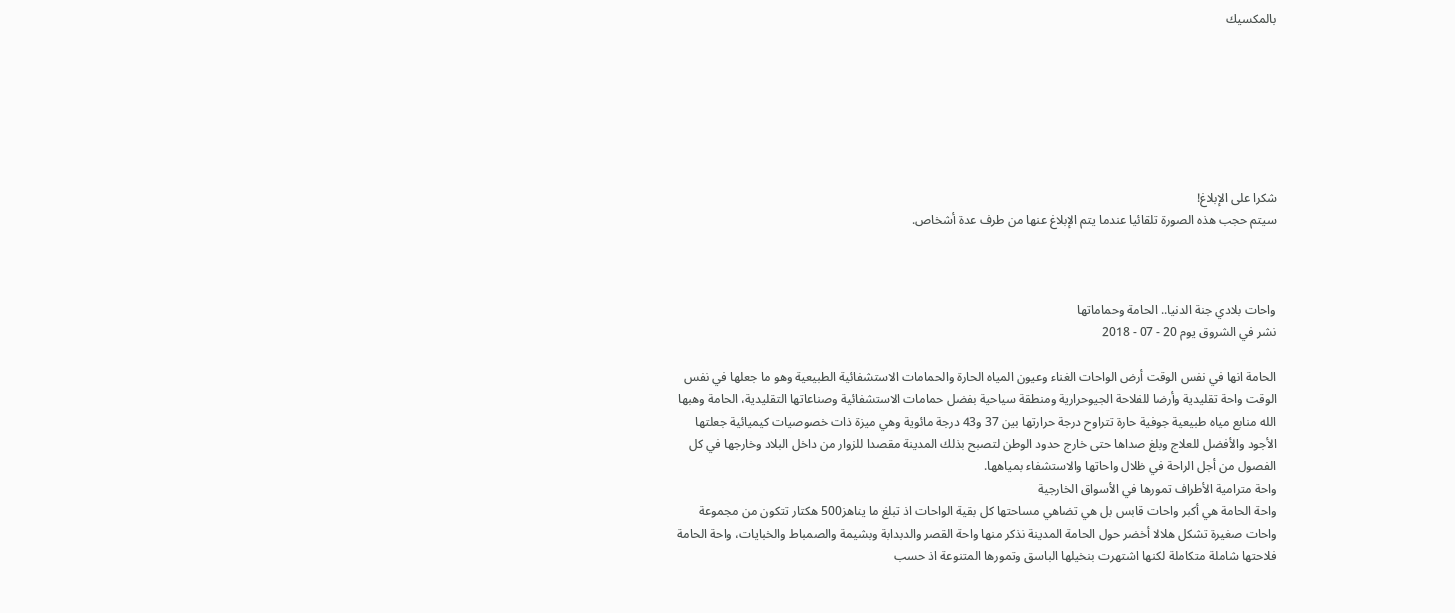بالمكسيك







شكرا على الإبلاغ!
سيتم حجب هذه الصورة تلقائيا عندما يتم الإبلاغ عنها من طرف عدة أشخاص.



واحات بلادي جنة الدنيا.. الحامة وحماماتها
نشر في الشروق يوم 20 - 07 - 2018

الحامة انها في نفس الوقت أرض الواحات الغناء وعيون المياه الحارة والحمامات الاستشفائية الطبيعية وهو ما جعلها في نفس الوقت واحة تقليدية وأرضا للفلاحة الجيوحرارية ومنطقة سياحية بفضل حمامات الاستشفائية وصناعاتها التقليدية، الحامة وهبها الله منابع مياه طبيعية جوفية حارة تتراوح درجة حرارتها بين 37 و43 درجة مائوية وهي ميزة ذات خصوصيات كيميائية جعلتها الأجود والأفضل للعلاج وبلغ صداها حتى خارج حدود الوطن لتصبح بذلك المدينة مقصدا للزوار من داخل البلاد وخارجها في كل الفصول من أجل الراحة في ظلال واحاتها والاستشفاء بمياهها.
واحة مترامية الأطراف تمورها في الأسواق الخارجية
واحة الحامة هي أكبر واحات قابس بل هي تضاهي مساحتها كل بقية الواحات اذ تبلغ ما يناهز500 هكتار تتكون من مجموعة واحات صغيرة تشكل هلالا أخضر حول الحامة المدينة نذكر منها واحة القصر والدبدابة وبشيمة والصمباط والخبايات، واحة الحامة فلاحتها شاملة متكاملة لكنها اشتهرت بنخيلها الباسق وتمورها المتنوعة اذ حسب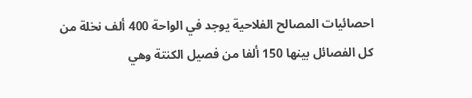احصائيات المصالح الفلاحية يوجد في الواحة 400 ألف نخلة من كل الفصائل بينها 150 ألفا من فصيل الكنتة وهي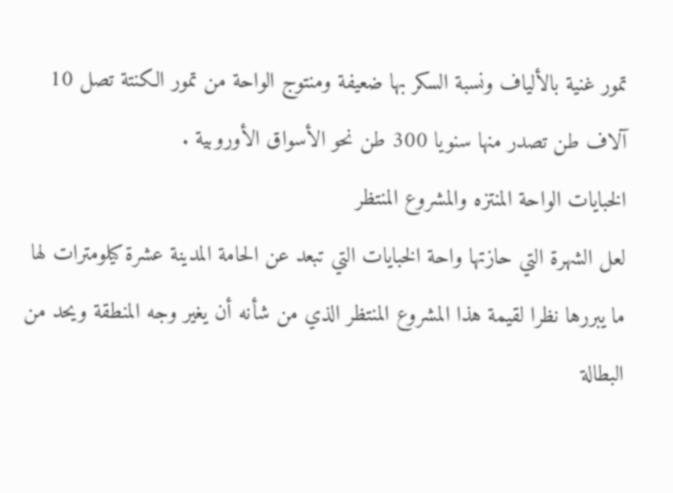تمور غنية بالألياف ونسبة السكر بها ضعيفة ومنتوج الواحة من تمور الكنتة تصل 10 آلاف طن تصدر منها سنويا 300 طن نحو الأسواق الأوروبية .
الخبايات الواحة المنتزه والمشروع المنتظر
لعل الشهرة التي حازتها واحة الخبايات التي تبعد عن الحامة المدينة عشرة كيلومترات لها ما يبررها نظرا لقيمة هذا المشروع المنتظر الذي من شأنه أن يغير وجه المنطقة ويحد من البطالة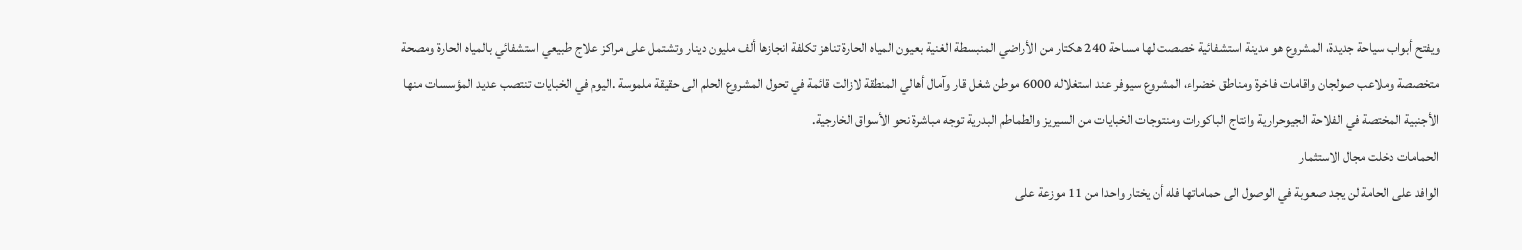ويفتح أبواب سياحة جديدة، المشروع هو مدينة استشفائية خصصت لها مساحة 240 هكتار من الأراضي المنبسطة الغنية بعيون المياه الحارة تناهز تكلفة انجازها ألف مليون دينار وتشتمل على مراكز علاج طبيعي استشفائي بالمياه الحارة ومصحة متخصصة وملاعب صولجان واقامات فاخرة ومناطق خضراء، المشروع سيوفر عند استغلاله 6000 موطن شغل قار وآمال أهالي المنطقة لازالت قائمة في تحول المشروع الحلم الى حقيقة ملموسة .اليوم في الخبايات تنتصب عديد المؤسسات منها الأجنبية المختصة في الفلاحة الجيوحرارية وانتاج الباكورات ومنتوجات الخبايات من السيريز والطماطم البدرية توجه مباشرة نحو الأسواق الخارجية.
الحمامات دخلت مجال الاستثمار
الوافد على الحامة لن يجد صعوبة في الوصول الى حماماتها فله أن يختار واحدا من 11 موزعة على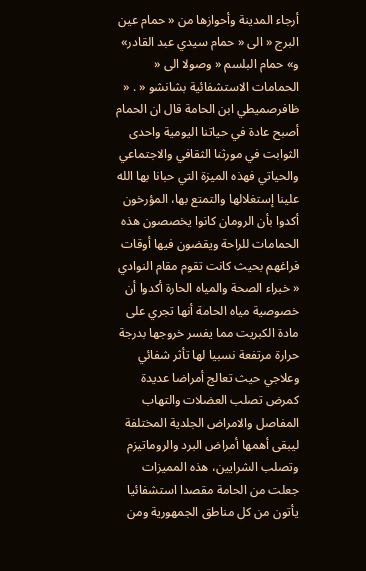أرجاء المدينة وأحوازها من « حمام عين البرج « الى « حمام سيدي عبد القادر» و» حمام البلسم « وصولا الى « الحمامات الاستشفائية بشانشو « . « ظافرصميطي ابن الحامة قال ان الحمام أصبح عادة في حياتنا اليومية واحدى الثوابت في مورثنا الثقافي والاجتماعي والحياتي فهذه الميزة التي حبانا بها الله علينا إستغلالها والتمتع بها، المؤرخون أكدوا بأن الرومان كانوا يخصصون هذه الحمامات للراحة ويقضون فيها أوقات فراغهم بحيث كانت تقوم مقام النوادي « خبراء الصحة والمياه الحارة أكدوا أن خصوصية مياه الحامة أنها تجري على مادة الكبريت مما يفسر خروجها بدرجة حرارة مرتفعة نسبيا لها تأثر شفائي وعلاجي حيث تعالج أمراضا عديدة كمرض تصلب العضلات والتهاب المفاصل والامراض الجلدية المختلفة ليبقى أهمها أمراض البرد والروماتيزم وتصلب الشرايين، هذه المميزات جعلت من الحامة مقصدا استشفائيا يأتون من كل مناطق الجمهورية ومن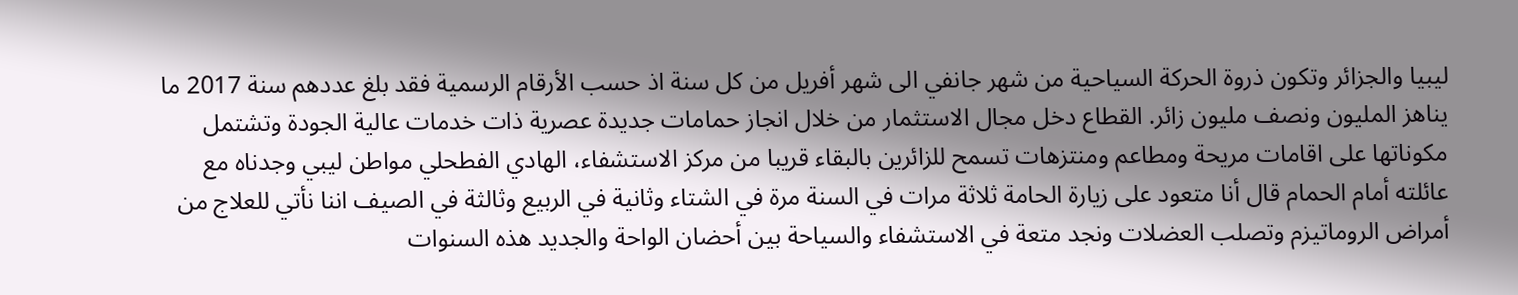ليبيا والجزائر وتكون ذروة الحركة السياحية من شهر جانفي الى شهر أفريل من كل سنة اذ حسب الأرقام الرسمية فقد بلغ عددهم سنة 2017 ما يناهز المليون ونصف مليون زائر. القطاع دخل مجال الاستثمار من خلال انجاز حمامات جديدة عصرية ذات خدمات عالية الجودة وتشتمل مكوناتها على اقامات مريحة ومطاعم ومنتزهات تسمح للزائرين بالبقاء قريبا من مركز الاستشفاء، الهادي الفطحلي مواطن ليبي وجدناه مع عائلته أمام الحمام قال أنا متعود على زيارة الحامة ثلاثة مرات في السنة مرة في الشتاء وثانية في الربيع وثالثة في الصيف اننا نأتي للعلاج من أمراض الروماتيزم وتصلب العضلات ونجد متعة في الاستشفاء والسياحة بين أحضان الواحة والجديد هذه السنوات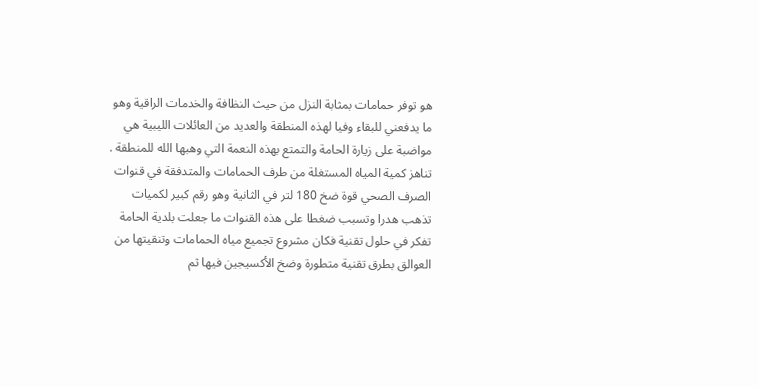هو توفر حمامات بمثابة النزل من حيث النظافة والخدمات الراقية وهو ما يدفعني للبقاء وفيا لهذه المنطقة والعديد من العائلات الليبية هي مواضبة على زيارة الحامة والتمتع بهذه النعمة التي وهبها الله للمنطقة .
تناهز كمية المياه المستغلة من طرف الحمامات والمتدفقة في قنوات الصرف الصحي قوة ضخ 180 لتر في الثانية وهو رقم كبير لكميات تذهب هدرا وتسبب ضغطا على هذه القنوات ما جعلت بلدية الحامة تفكر في حلول تقنية فكان مشروع تجميع مياه الحمامات وتنقيتها من العوالق بطرق تقنية متطورة وضخ الأكسيجين فيها ثم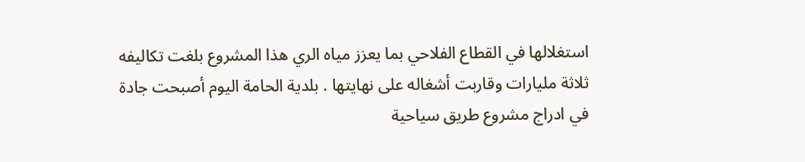استغلالها في القطاع الفلاحي بما يعزز مياه الري هذا المشروع بلغت تكاليفه ثلاثة مليارات وقاربت أشغاله على نهايتها . بلدية الحامة اليوم أصبحت جادة في ادراج مشروع طريق سياحية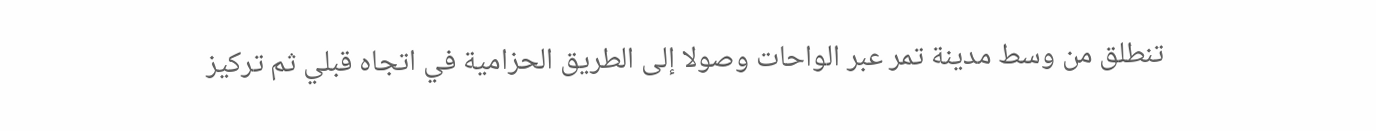تنطلق من وسط مدينة تمر عبر الواحات وصولا إلى الطريق الحزامية في اتجاه قبلي ثم تركيز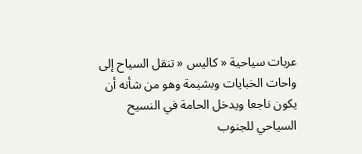عربات سياحية « كاليس « تنقل السياح إلى واحات الخبايات وبشيمة وهو من شأنه أن يكون ناجعا ويدخل الحامة في النسيح السياحي للجنوب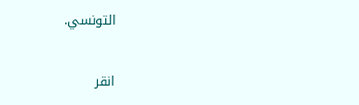التونسي.


انقر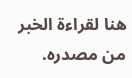هنا لقراءة الخبر من مصدره.